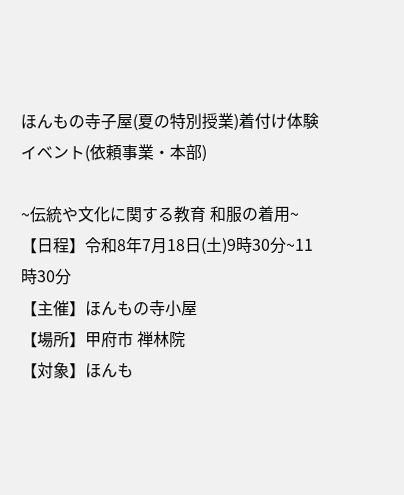ほんもの寺子屋(夏の特別授業)着付け体験イベント(依頼事業・本部)

~伝統や文化に関する教育 和服の着用~
【日程】令和8年7月18日(土)9時30分~11時30分
【主催】ほんもの寺小屋
【場所】甲府市 禅林院
【対象】ほんも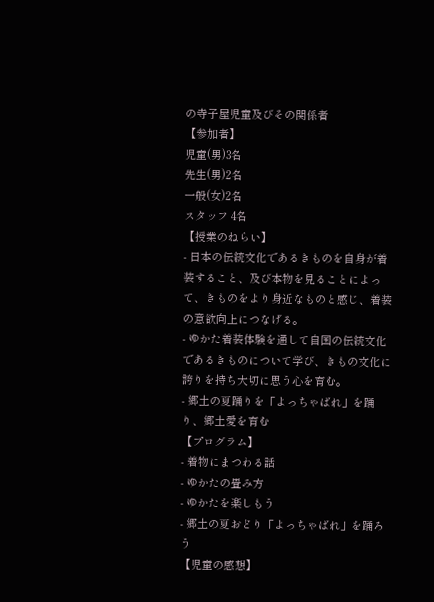の寺子屋児童及びその関係者
【参加者】
児童(男)3名
先生(男)2名
一般(女)2名
スタッフ 4名
【授業のねらい】
- 日本の伝統文化であるきものを自身が着装すること、及び本物を見ることによって、きものをより身近なものと感じ、着装の意欲向上につなげる。
- ゆかた着装体験を通して自国の伝統文化であるきものについて学び、きもの文化に誇りを持ち大切に思う心を育む。
- 郷土の夏踊りを「よっちゃばれ」を踊り、郷土愛を育む
【プログラム】
- 着物にまつわる話
- ゆかたの畳み方
- ゆかたを楽しもう
- 郷土の夏おどり「よっちゃばれ」を踊ろう
【児童の感想】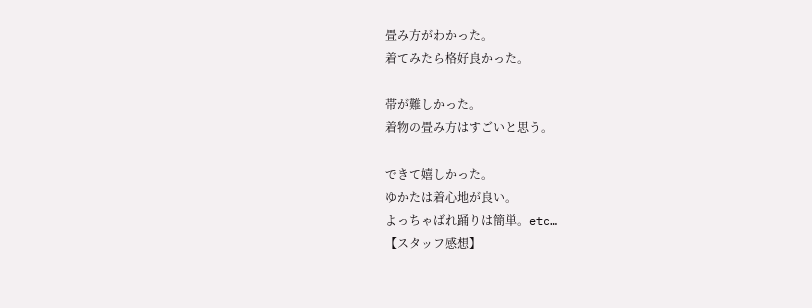畳み方がわかった。
着てみたら格好良かった。

帯が難しかった。
着物の畳み方はすごいと思う。

できて嬉しかった。
ゆかたは着心地が良い。
よっちゃばれ踊りは簡単。etc…
【スタッフ感想】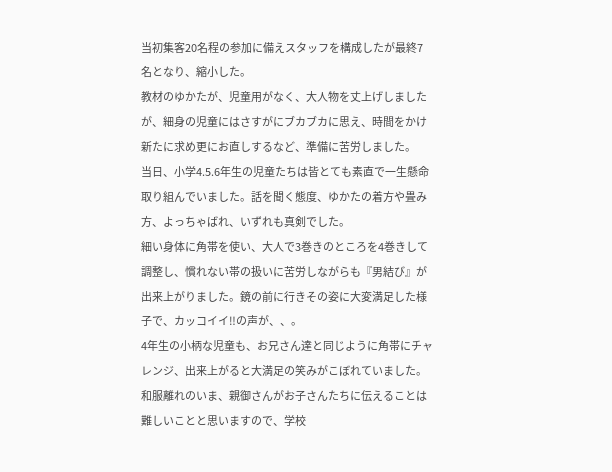当初集客20名程の参加に備えスタッフを構成したが最終7名となり、縮小した。
教材のゆかたが、児童用がなく、大人物を丈上げしましたが、細身の児童にはさすがにブカブカに思え、時間をかけ新たに求め更にお直しするなど、準備に苦労しました。
当日、小学4.5.6年生の児童たちは皆とても素直で一生懸命取り組んでいました。話を聞く態度、ゆかたの着方や畳み方、よっちゃばれ、いずれも真剣でした。
細い身体に角帯を使い、大人で3巻きのところを4巻きして調整し、慣れない帯の扱いに苦労しながらも『男結び』が出来上がりました。鏡の前に行きその姿に大変満足した様子で、カッコイイ‼の声が、、。
4年生の小柄な児童も、お兄さん達と同じように角帯にチャレンジ、出来上がると大満足の笑みがこぼれていました。
和服離れのいま、親御さんがお子さんたちに伝えることは難しいことと思いますので、学校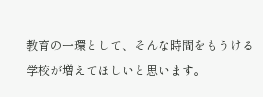教育の一環として、そんな時間をもうける学校が増えてほしいと思います。